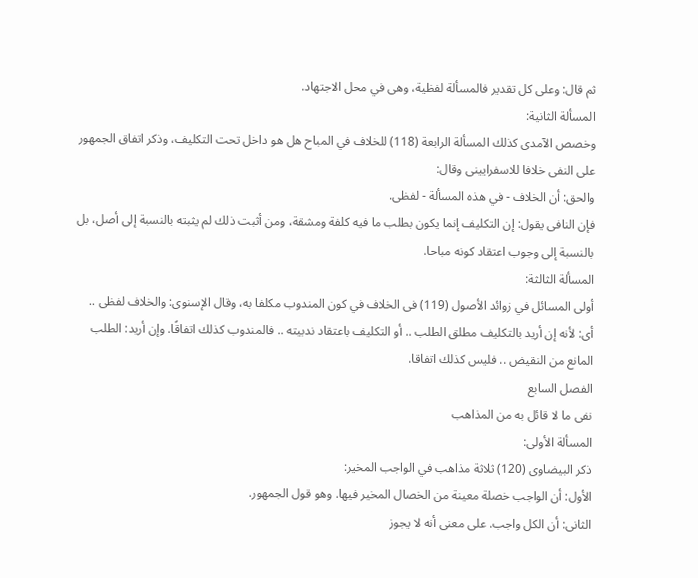ثم قال: وعلى كل تقدير فالمسألة لفظية، وهى في محل الاجتهاد.
المسألة الثانية:
وخصص الآمدى كذلك المسألة الرابعة (118) للخلاف في المباح هل هو داخل تحت التكليف، وذكر اتفاق الجمهور على النفى خلافا للاسفرايينى وقال:
والحق: أن الخلاف - في هذه المسألة - لفظى.
فإن النافى يقول: إن التكليف إنما يكون بطلب ما فيه كلفة ومشقة، ومن أثبت ذلك لم يثبته بالنسبة إلى أصل، بل بالنسبة إلى وجوب اعتقاد كونه مباحا.
المسألة الثالثة:
أولى المسائل في زوائد الأصول (119) فى الخلاف في كون المندوب مكلفا به، وقال الإسنوى: والخلاف لفظى .. أى: لأنه إن أريد بالتكليف مطلق الطلب .. أو التكليف باعتقاد ندبيته .. فالمندوب كذلك اتفاقًا. وإن أريد: الطلب المانع من النقيض .. فليس كذلك اتفاقا.
الفصل السابع
نفى ما لا قائل به من المذاهب
المسألة الأولى:
ذكر البيضاوى (120) ثلاثة مذاهب في الواجب المخير:
الأول: أن الواجب خصلة معينة من الخصال المخير فيها. وهو قول الجمهور.
الثانى: أن الكل واجب. على معنى أنه لا يجوز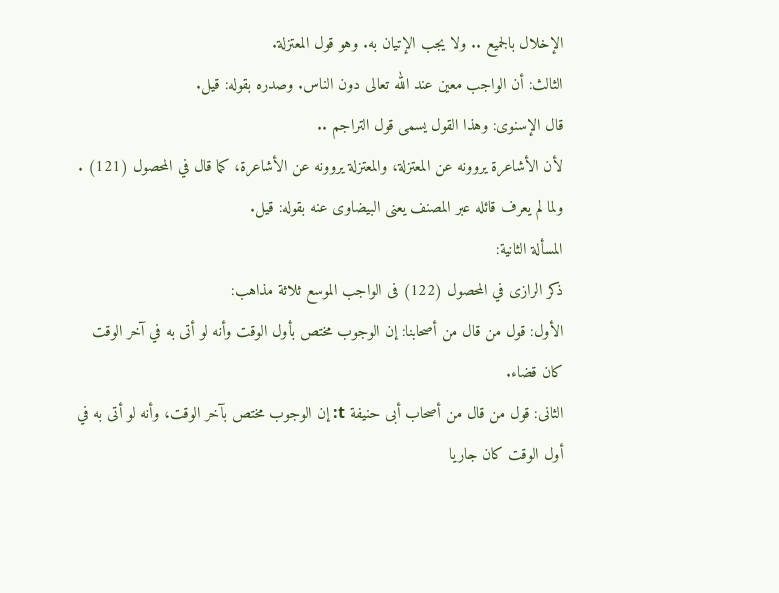الإخلال بالجميع .. ولا يجب الإتيان به. وهو قول المعتزلة.
الثالث: أن الواجب معين عند الله تعالى دون الناس. وصدره بقوله: قيل.
قال الإسنوى: وهذا القول يسمى قول التراجم ..
لأن الأشاعرة يروونه عن المعتزلة، والمعتزلة يروونه عن الأشاعرة، كما قال في المحصول (121) . ولما لم يعرف قائله عبر المصنف يعنى البيضاوى عنه بقوله: قيل.
المسألة الثانية:
ذكر الرازى في المحصول (122) فى الواجب الموسع ثلاثة مذاهب:
الأول: قول من قال من أصحابنا: إن الوجوب مختص بأول الوقت وأنه لو أتى به في آخر الوقت كان قضاء.
الثانى: قول من قال من أصحاب أبى حنيفة t: إن الوجوب مختص بآخر الوقت، وأنه لو أتى به في أول الوقت كان جاريا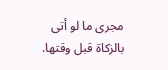مجرى ما لو أتى بالزكاة قبل وقتها.